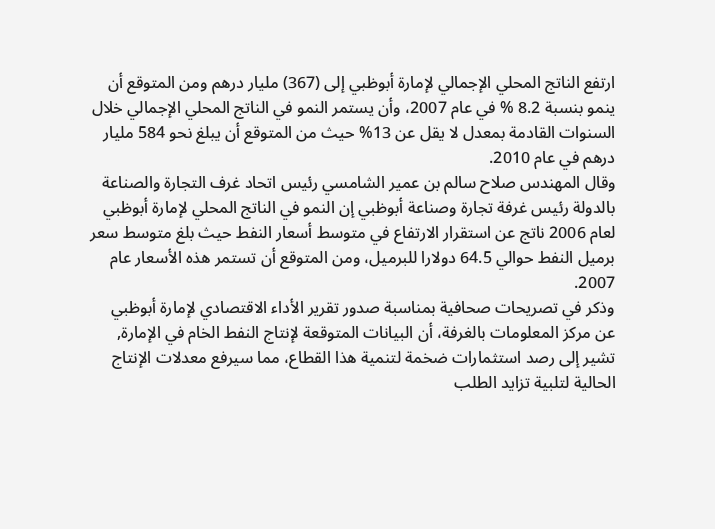ارتفع الناتج المحلي الإجمالي لإمارة أبوظبي إلى (367) مليار درهم ومن المتوقع أن ينمو بنسبة 8.2 % في عام 2007، وأن يستمر النمو في الناتج المحلي الإجمالي خلال السنوات القادمة بمعدل لا يقل عن 13% حيث من المتوقع أن يبلغ نحو 584 مليار درهم في عام 2010.
وقال المهندس صلاح سالم بن عمير الشامسي رئيس اتحاد غرف التجارة والصناعة بالدولة رئيس غرفة تجارة وصناعة أبوظبي إن النمو في الناتج المحلي لإمارة أبوظبي لعام 2006 ناتج عن استقرار الارتفاع في متوسط أسعار النفط حيث بلغ متوسط سعر برميل النفط حوالي 64.5 دولارا للبرميل، ومن المتوقع أن تستمر هذه الأسعار عام 2007.
وذكر في تصريحات صحافية بمناسبة صدور تقرير الأداء الاقتصادي لإمارة أبوظبي عن مركز المعلومات بالغرفة، أن البيانات المتوقعة لإنتاج النفط الخام في الإمارة, تشير إلى رصد استثمارات ضخمة لتنمية هذا القطاع، مما سيرفع معدلات الإنتاج الحالية لتلبية تزايد الطلب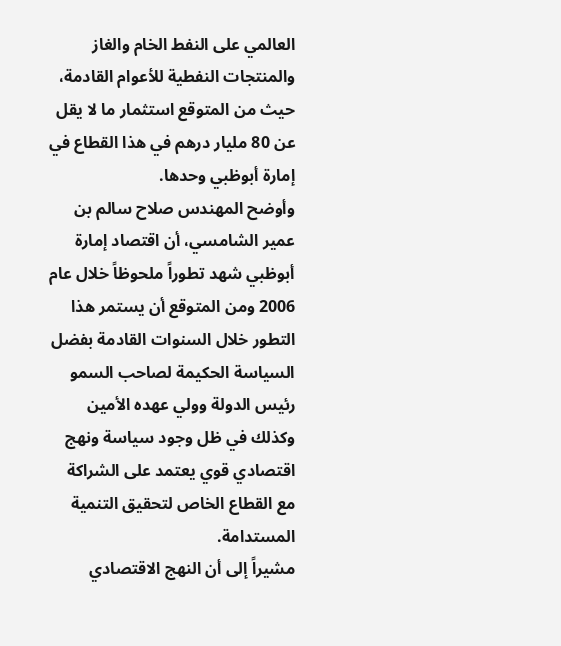العالمي على النفط الخام والغاز والمنتجات النفطية للأعوام القادمة، حيث من المتوقع استثمار ما لا يقل عن 80 مليار درهم في هذا القطاع في إمارة أبوظبي وحدها.
وأوضح المهندس صلاح سالم بن عمير الشامسي، أن اقتصاد إمارة أبوظبي شهد تطوراً ملحوظاً خلال عام 2006 ومن المتوقع أن يستمر هذا التطور خلال السنوات القادمة بفضل السياسة الحكيمة لصاحب السمو رئيس الدولة وولي عهده الأمين وكذلك في ظل وجود سياسة ونهج اقتصادي قوي يعتمد على الشراكة مع القطاع الخاص لتحقيق التنمية المستدامة.
مشيراً إلى أن النهج الاقتصادي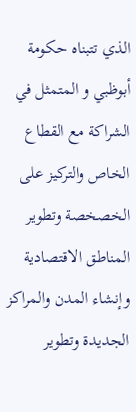الذي تتبناه حكومة أبوظبي و المتمثل في الشراكة مع القطاع الخاص والتركيز على الخصخصة وتطوير المناطق الاقتصادية وإنشاء المدن والمراكز الجديدة وتطوير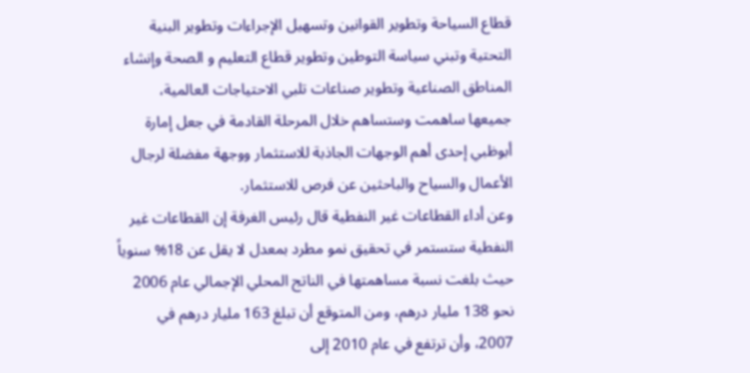قطاع السياحة وتطوير القوانين وتسهيل الإجراءات وتطوير البنية التحتية وتبني سياسة التوطين وتطوير قطاع التعليم و الصحة وإنشاء المناطق الصناعية وتطوير صناعات تلبي الاحتياجات العالمية، جميعها ساهمت وستساهم خلال المرحلة القادمة في جعل إمارة أبوظبي إحدى أهم الوجهات الجاذبة للاستثمار ووجهة مفضلة لرجال الأعمال والسياح والباحثين عن فرص للاستثمار.
وعن أداء القطاعات غير النفطية قال رئيس الغرفة إن القطاعات غير النفطية ستستمر في تحقيق نمو مطرد بمعدل لا يقل عن 18% سنوياً حيث بلغت نسبة مساهمتها في الناتج المحلي الإجمالي عام 2006 نحو 138 مليار درهم، ومن المتوقع أن تبلغ 163 مليار درهم في 2007، وأن ترتفع في عام 2010 إلى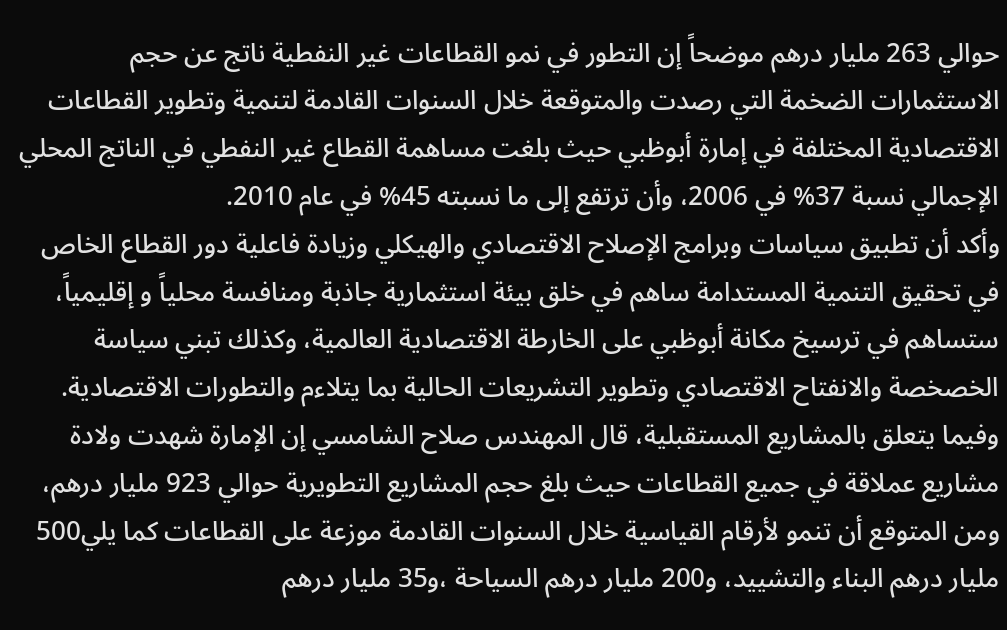حوالي 263 مليار درهم موضحاً إن التطور في نمو القطاعات غير النفطية ناتج عن حجم الاستثمارات الضخمة التي رصدت والمتوقعة خلال السنوات القادمة لتنمية وتطوير القطاعات الاقتصادية المختلفة في إمارة أبوظبي حيث بلغت مساهمة القطاع غير النفطي في الناتج المحلي الإجمالي نسبة 37% في 2006، وأن ترتفع إلى ما نسبته 45% في عام 2010.
وأكد أن تطبيق سياسات وبرامج الإصلاح الاقتصادي والهيكلي وزيادة فاعلية دور القطاع الخاص في تحقيق التنمية المستدامة ساهم في خلق بيئة استثمارية جاذبة ومنافسة محلياً و إقليمياً، ستساهم في ترسيخ مكانة أبوظبي على الخارطة الاقتصادية العالمية، وكذلك تبني سياسة الخصخصة والانفتاح الاقتصادي وتطوير التشريعات الحالية بما يتلاءم والتطورات الاقتصادية.
وفيما يتعلق بالمشاريع المستقبلية، قال المهندس صلاح الشامسي إن الإمارة شهدت ولادة مشاريع عملاقة في جميع القطاعات حيث بلغ حجم المشاريع التطويرية حوالي 923 مليار درهم، ومن المتوقع أن تنمو لأرقام القياسية خلال السنوات القادمة موزعة على القطاعات كما يلي500 مليار درهم البناء والتشييد، و200 مليار درهم السياحة ،و35 مليار درهم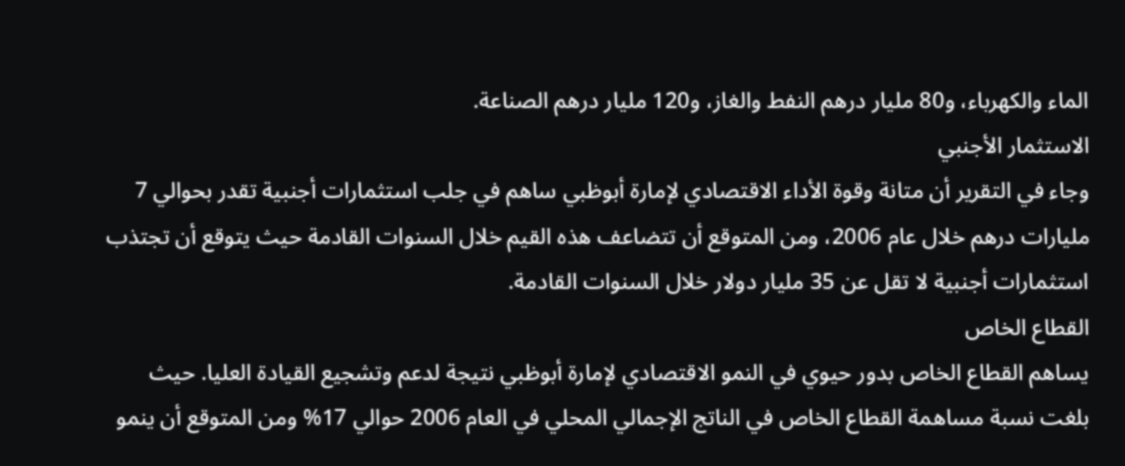الماء والكهرباء، و80 مليار درهم النفط والغاز، و120 مليار درهم الصناعة.
الاستثمار الأجنبي
وجاء في التقرير أن متانة وقوة الأداء الاقتصادي لإمارة أبوظبي ساهم في جلب استثمارات أجنبية تقدر بحوالي 7 مليارات درهم خلال عام 2006، ومن المتوقع أن تتضاعف هذه القيم خلال السنوات القادمة حيث يتوقع أن تجتذب استثمارات أجنبية لا تقل عن 35 مليار دولار خلال السنوات القادمة.
القطاع الخاص
يساهم القطاع الخاص بدور حيوي في النمو الاقتصادي لإمارة أبوظبي نتيجة لدعم وتشجيع القيادة العليا. حيث بلغت نسبة مساهمة القطاع الخاص في الناتج الإجمالي المحلي في العام 2006 حوالي 17% ومن المتوقع أن ينمو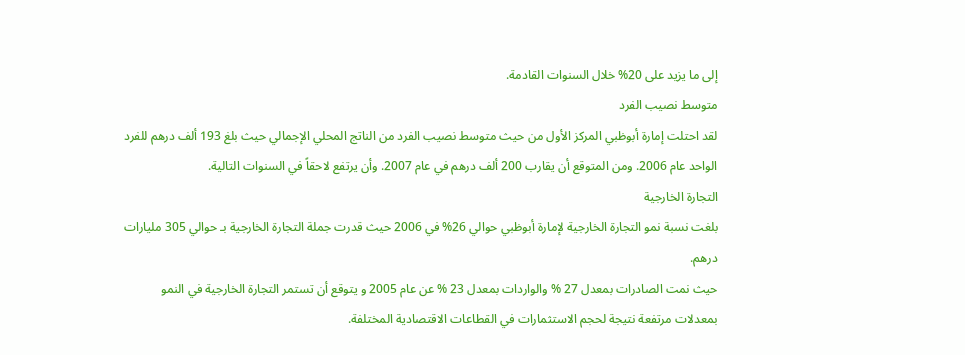إلى ما يزيد على 20% خلال السنوات القادمة.
متوسط نصيب الفرد
لقد احتلت إمارة أبوظبي المركز الأول من حيث متوسط نصيب الفرد من الناتج المحلي الإجمالي حيث بلغ 193 ألف درهم للفرد الواحد عام 2006. ومن المتوقع أن يقارب 200 ألف درهم في عام 2007. وأن يرتفع لاحقاً في السنوات التالية.
التجارة الخارجية
بلغت نسبة نمو التجارة الخارجية لإمارة أبوظبي حوالي 26% في 2006 حيث قدرت جملة التجارة الخارجية بـ حوالي 305 مليارات درهم.
حيث نمت الصادرات بمعدل 27 % والواردات بمعدل 23 % عن عام 2005 و يتوقع أن تستمر التجارة الخارجية في النمو بمعدلات مرتفعة نتيجة لحجم الاستثمارات في القطاعات الاقتصادية المختلفة.